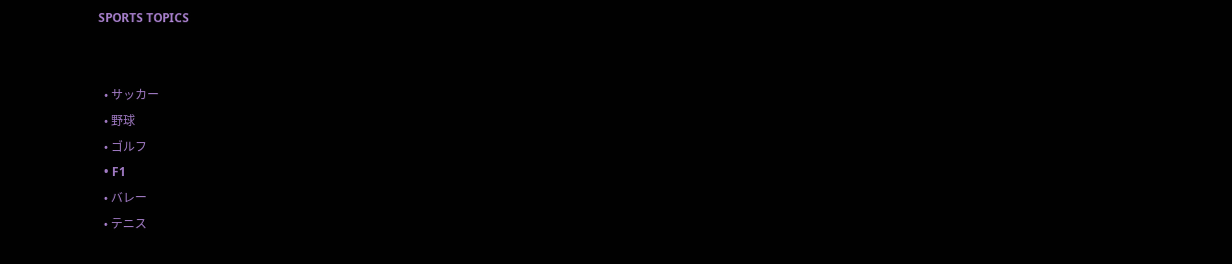SPORTS TOPICS


  • サッカー
  • 野球
  • ゴルフ
  • F1
  • バレー
  • テニス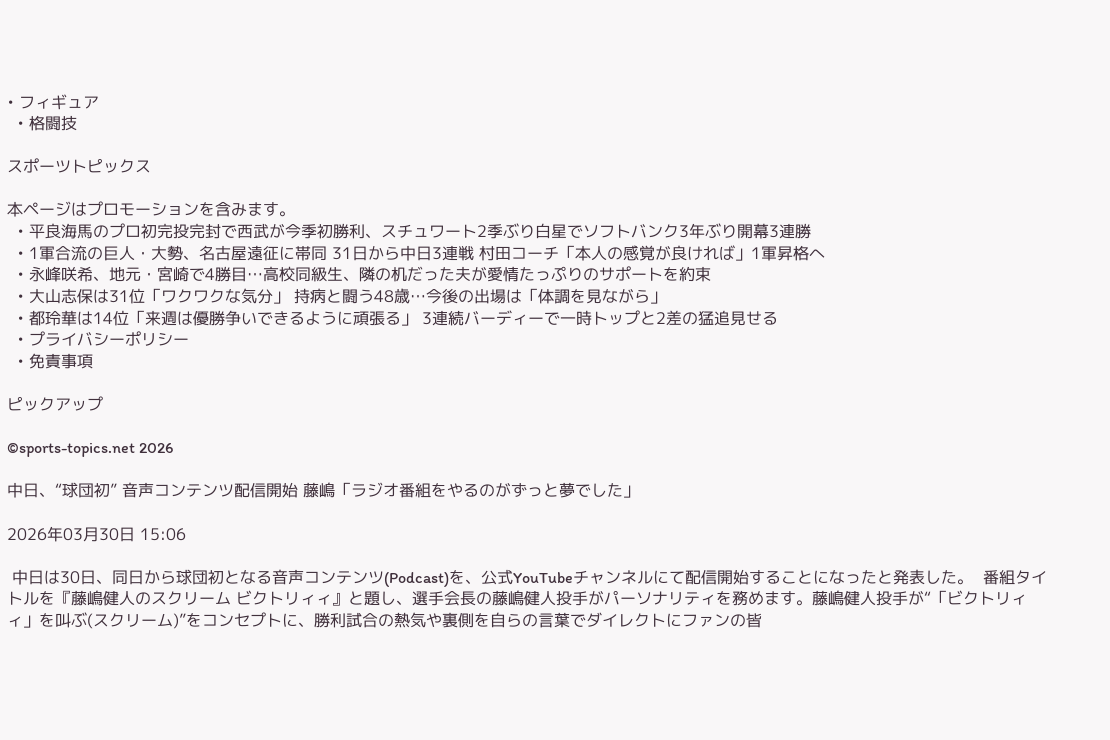• フィギュア
  • 格闘技

スポーツトピックス

本ページはプロモーションを含みます。
  • 平良海馬のプロ初完投完封で西武が今季初勝利、スチュワート2季ぶり白星でソフトバンク3年ぶり開幕3連勝
  • 1軍合流の巨人・大勢、名古屋遠征に帯同 31日から中日3連戦 村田コーチ「本人の感覚が良ければ」1軍昇格へ
  • 永峰咲希、地元・宮崎で4勝目…高校同級生、隣の机だった夫が愛情たっぷりのサポートを約束
  • 大山志保は31位「ワクワクな気分」 持病と闘う48歳…今後の出場は「体調を見ながら」
  • 都玲華は14位「来週は優勝争いできるように頑張る」 3連続バーディーで一時トップと2差の猛追見せる
  • プライバシーポリシー
  • 免責事項

ピックアップ

©sports-topics.net 2026

中日、“球団初” 音声コンテンツ配信開始 藤嶋「ラジオ番組をやるのがずっと夢でした」

2026年03月30日 15:06

 中日は30日、同日から球団初となる音声コンテンツ(Podcast)を、公式YouTubeチャンネルにて配信開始することになったと発表した。  番組タイトルを『藤嶋健人のスクリーム ビクトリィィ』と題し、選手会長の藤嶋健人投手がパーソナリティを務めます。藤嶋健人投手が“「ビクトリィィ」を叫ぶ(スクリーム)”をコンセプトに、勝利試合の熱気や裏側を自らの言葉でダイレクトにファンの皆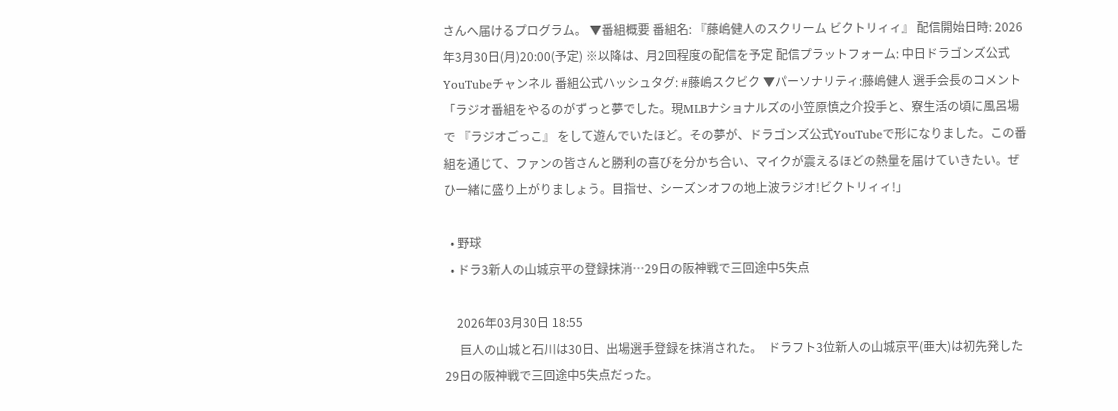さんへ届けるプログラム。 ▼番組概要 番組名: 『藤嶋健人のスクリーム ビクトリィィ』 配信開始日時: 2026年3月30日(月)20:00(予定) ※以降は、月2回程度の配信を予定 配信プラットフォーム: 中日ドラゴンズ公式YouTubeチャンネル 番組公式ハッシュタグ: #藤嶋スクビク ▼パーソナリティ:藤嶋健人 選手会長のコメント 「ラジオ番組をやるのがずっと夢でした。現MLBナショナルズの小笠原慎之介投手と、寮生活の頃に風呂場で 『ラジオごっこ』 をして遊んでいたほど。その夢が、ドラゴンズ公式YouTubeで形になりました。この番組を通じて、ファンの皆さんと勝利の喜びを分かち合い、マイクが震えるほどの熱量を届けていきたい。ぜひ一緒に盛り上がりましょう。目指せ、シーズンオフの地上波ラジオ!ビクトリィィ!」

  • 野球
  • ドラ3新人の山城京平の登録抹消…29日の阪神戦で三回途中5失点

    2026年03月30日 18:55
     巨人の山城と石川は30日、出場選手登録を抹消された。  ドラフト3位新人の山城京平(亜大)は初先発した29日の阪神戦で三回途中5失点だった。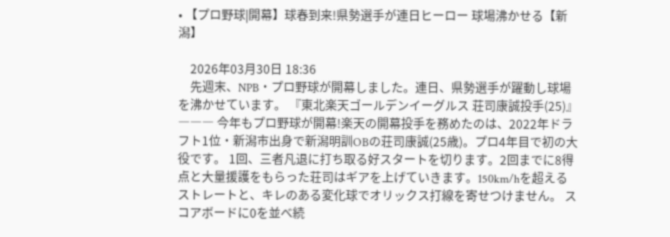• 【プロ野球|開幕】球春到来!県勢選手が連日ヒーロー 球場沸かせる【新潟】

    2026年03月30日 18:36
    先週末、NPB・プロ野球が開幕しました。連日、県勢選手が躍動し球場を沸かせています。 『東北楽天ゴールデンイーグルス 荘司康誠投手(25)』――― 今年もプロ野球が開幕!楽天の開幕投手を務めたのは、2022年ドラフト1位・新潟市出身で新潟明訓OBの荘司康誠(25歳)。プロ4年目で初の大役です。 1回、三者凡退に打ち取る好スタートを切ります。2回までに8得点と大量援護をもらった荘司はギアを上げていきます。150km/hを超えるストレートと、キレのある変化球でオリックス打線を寄せつけません。 スコアボードに0を並べ続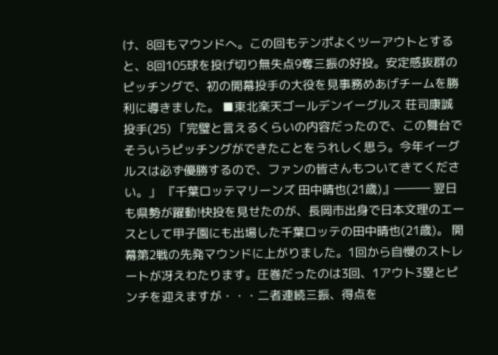け、8回もマウンドへ。この回もテンポよくツーアウトとすると、8回105球を投げ切り無失点9奪三振の好投。安定感抜群のピッチングで、初の開幕投手の大役を見事務めあげチームを勝利に導きました。 ■東北楽天ゴールデンイーグルス 荘司康誠投手(25) 「完璧と言えるくらいの内容だったので、この舞台でそういうピッチングができたことをうれしく思う。今年イーグルスは必ず優勝するので、ファンの皆さんもついてきてください。」 『千葉ロッテマリーンズ 田中晴也(21歳)』――― 翌日も県勢が躍動!快投を見せたのが、長岡市出身で日本文理のエースとして甲子園にも出場した千葉ロッテの田中晴也(21歳)。 開幕第2戦の先発マウンドに上がりました。1回から自慢のストレートが冴えわたります。圧巻だったのは3回、1アウト3塁とピンチを迎えますが・・・二者連続三振、得点を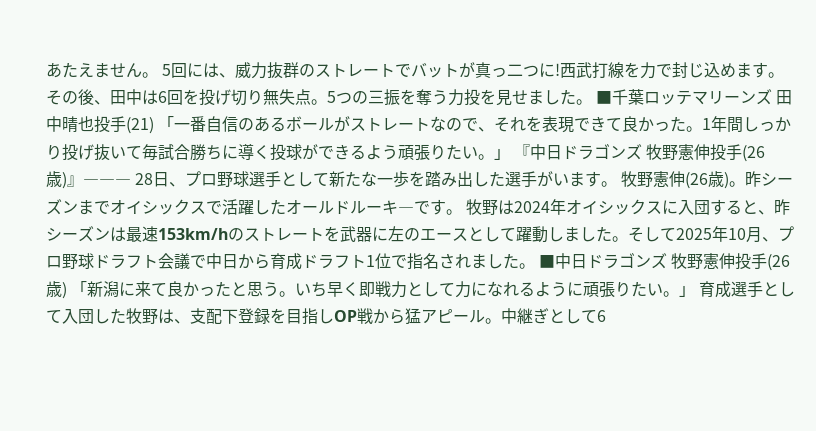あたえません。 5回には、威力抜群のストレートでバットが真っ二つに!西武打線を力で封じ込めます。その後、田中は6回を投げ切り無失点。5つの三振を奪う力投を見せました。 ■千葉ロッテマリーンズ 田中晴也投手(21) 「一番自信のあるボールがストレートなので、それを表現できて良かった。1年間しっかり投げ抜いて毎試合勝ちに導く投球ができるよう頑張りたい。」 『中日ドラゴンズ 牧野憲伸投手(26歳)』――― 28日、プロ野球選手として新たな一歩を踏み出した選手がいます。 牧野憲伸(26歳)。昨シーズンまでオイシックスで活躍したオールドルーキ―です。 牧野は2024年オイシックスに入団すると、昨シーズンは最速153km/hのストレートを武器に左のエースとして躍動しました。そして2025年10月、プロ野球ドラフト会議で中日から育成ドラフト1位で指名されました。 ■中日ドラゴンズ 牧野憲伸投手(26歳) 「新潟に来て良かったと思う。いち早く即戦力として力になれるように頑張りたい。」 育成選手として入団した牧野は、支配下登録を目指しOP戦から猛アピール。中継ぎとして6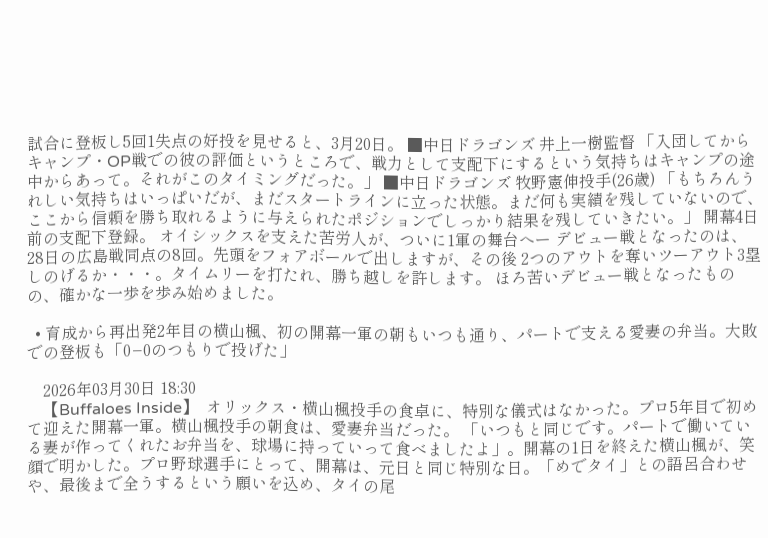試合に登板し5回1失点の好投を見せると、3月20日。 ■中日ドラゴンズ 井上一樹監督 「入団してからキャンプ・OP戦での彼の評価というところで、戦力として支配下にするという気持ちはキャンプの途中からあって。それがこのタイミングだった。」 ■中日ドラゴンズ 牧野憲伸投手(26歳) 「もちろんうれしい気持ちはいっぱいだが、まだスタートラインに立った状態。まだ何も実績を残していないので、ここから信頼を勝ち取れるように与えられたポジションでしっかり結果を残していきたい。」 開幕4日前の支配下登録。 オイシックスを支えた苦労人が、ついに1軍の舞台へー デビュー戦となったのは、28日の広島戦同点の8回。先頭をフォアボールで出しますが、その後 2つのアウトを奪いツーアウト3塁しのげるか・・・。タイムリーを打たれ、勝ち越しを許します。 ほろ苦いデビュー戦となったものの、確かな一歩を歩み始めました。

  • 育成から再出発2年目の横山楓、初の開幕一軍の朝もいつも通り、パートで支える愛妻の弁当。大敗での登板も「0−0のつもりで投げた」

    2026年03月30日 18:30
    【Buffaloes Inside】  オリックス・横山楓投手の食卓に、特別な儀式はなかった。プロ5年目で初めて迎えた開幕一軍。横山楓投手の朝食は、愛妻弁当だった。 「いつもと同じです。パートで働いている妻が作ってくれたお弁当を、球場に持っていって食べましたよ」。開幕の1日を終えた横山楓が、笑顔で明かした。プロ野球選手にとって、開幕は、元日と同じ特別な日。「めでタイ」との語呂合わせや、最後まで全うするという願いを込め、タイの尾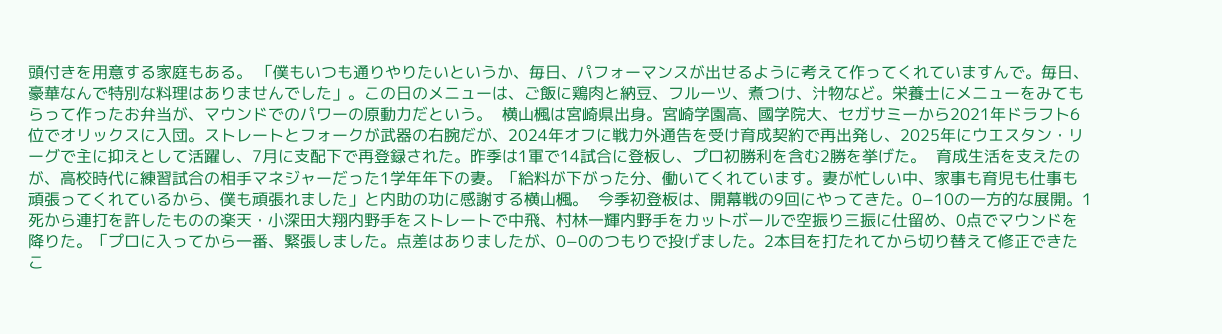頭付きを用意する家庭もある。 「僕もいつも通りやりたいというか、毎日、パフォーマンスが出せるように考えて作ってくれていますんで。毎日、豪華なんで特別な料理はありませんでした」。この日のメニューは、ご飯に鶏肉と納豆、フルーツ、煮つけ、汁物など。栄養士にメニューをみてもらって作ったお弁当が、マウンドでのパワーの原動力だという。  横山楓は宮崎県出身。宮崎学園高、國学院大、セガサミーから2021年ドラフト6位でオリックスに入団。ストレートとフォークが武器の右腕だが、2024年オフに戦力外通告を受け育成契約で再出発し、2025年にウエスタン・リーグで主に抑えとして活躍し、7月に支配下で再登録された。昨季は1軍で14試合に登板し、プロ初勝利を含む2勝を挙げた。  育成生活を支えたのが、高校時代に練習試合の相手マネジャーだった1学年年下の妻。「給料が下がった分、働いてくれています。妻が忙しい中、家事も育児も仕事も頑張ってくれているから、僕も頑張れました」と内助の功に感謝する横山楓。  今季初登板は、開幕戦の9回にやってきた。0−10の一方的な展開。1死から連打を許したものの楽天・小深田大翔内野手をストレートで中飛、村林一輝内野手をカットボールで空振り三振に仕留め、0点でマウンドを降りた。「プロに入ってから一番、緊張しました。点差はありましたが、0−0のつもりで投げました。2本目を打たれてから切り替えて修正できたこ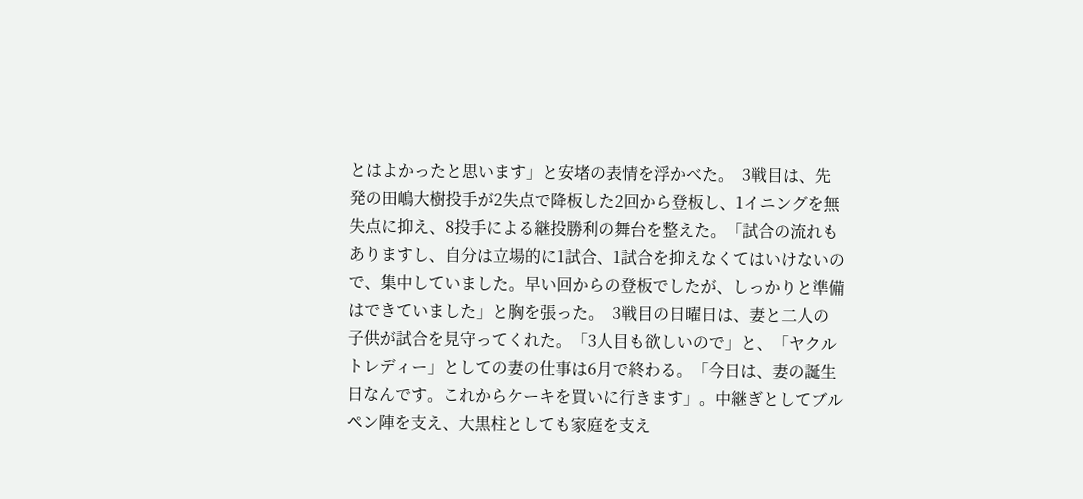とはよかったと思います」と安堵の表情を浮かべた。  3戦目は、先発の田嶋大樹投手が2失点で降板した2回から登板し、1イニングを無失点に抑え、8投手による継投勝利の舞台を整えた。「試合の流れもありますし、自分は立場的に1試合、1試合を抑えなくてはいけないので、集中していました。早い回からの登板でしたが、しっかりと準備はできていました」と胸を張った。  3戦目の日曜日は、妻と二人の子供が試合を見守ってくれた。「3人目も欲しいので」と、「ヤクルトレディー」としての妻の仕事は6月で終わる。「今日は、妻の誕生日なんです。これからケーキを買いに行きます」。中継ぎとしてブルペン陣を支え、大黒柱としても家庭を支え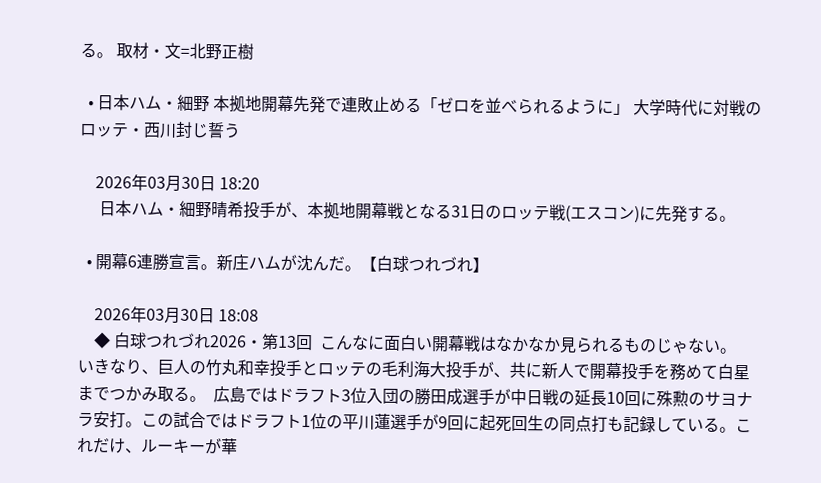る。 取材・文=北野正樹

  • 日本ハム・細野 本拠地開幕先発で連敗止める「ゼロを並べられるように」 大学時代に対戦のロッテ・西川封じ誓う

    2026年03月30日 18:20
     日本ハム・細野晴希投手が、本拠地開幕戦となる31日のロッテ戦(エスコン)に先発する。

  • 開幕6連勝宣言。新庄ハムが沈んだ。【白球つれづれ】

    2026年03月30日 18:08
    ◆ 白球つれづれ2026・第13回  こんなに面白い開幕戦はなかなか見られるものじゃない。  いきなり、巨人の竹丸和幸投手とロッテの毛利海大投手が、共に新人で開幕投手を務めて白星までつかみ取る。  広島ではドラフト3位入団の勝田成選手が中日戦の延長10回に殊勲のサヨナラ安打。この試合ではドラフト1位の平川蓮選手が9回に起死回生の同点打も記録している。これだけ、ルーキーが華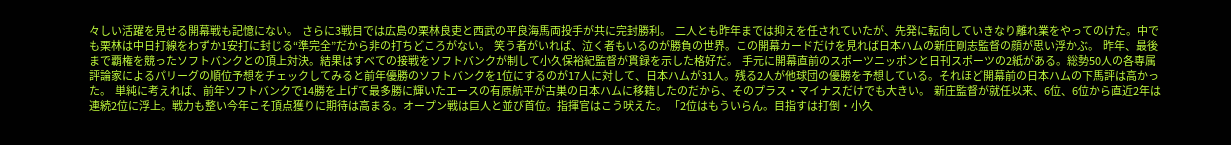々しい活躍を見せる開幕戦も記憶にない。  さらに3戦目では広島の栗林良吏と西武の平良海馬両投手が共に完封勝利。  二人とも昨年までは抑えを任されていたが、先発に転向していきなり離れ業をやってのけた。中でも栗林は中日打線をわずか1安打に封じる“準完全”だから非の打ちどころがない。  笑う者がいれば、泣く者もいるのが勝負の世界。この開幕カードだけを見れば日本ハムの新庄剛志監督の顔が思い浮かぶ。  昨年、最後まで覇権を競ったソフトバンクとの頂上対決。結果はすべての接戦をソフトバンクが制して小久保裕紀監督が貫録を示した格好だ。  手元に開幕直前のスポーツニッポンと日刊スポーツの2紙がある。総勢50人の各専属評論家によるパリーグの順位予想をチェックしてみると前年優勝のソフトバンクを1位にするのが17人に対して、日本ハムが31人。残る2人が他球団の優勝を予想している。それほど開幕前の日本ハムの下馬評は高かった。  単純に考えれば、前年ソフトバンクで14勝を上げて最多勝に輝いたエースの有原航平が古巣の日本ハムに移籍したのだから、そのプラス・マイナスだけでも大きい。  新庄監督が就任以来、6位、6位から直近2年は連続2位に浮上。戦力も整い今年こそ頂点獲りに期待は高まる。オープン戦は巨人と並び首位。指揮官はこう吠えた。 「2位はもういらん。目指すは打倒・小久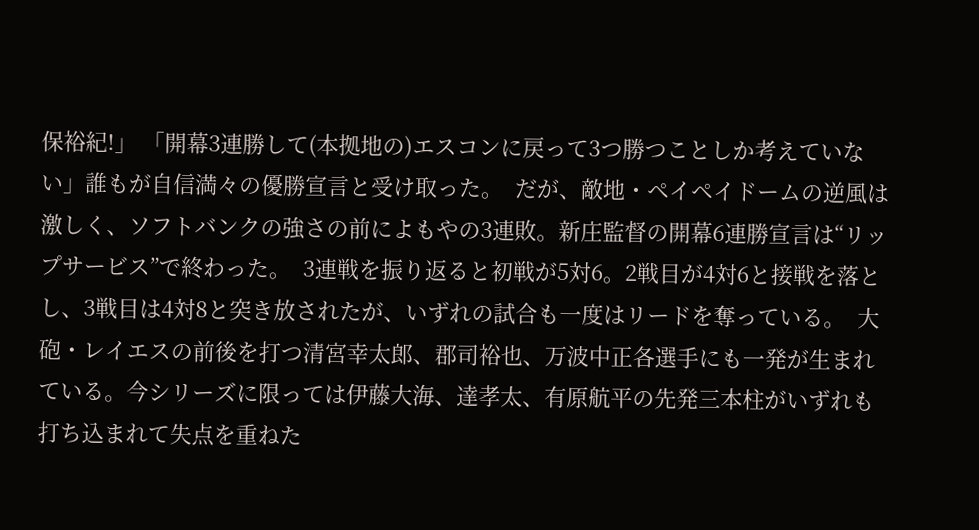保裕紀!」 「開幕3連勝して(本拠地の)エスコンに戻って3つ勝つことしか考えていない」誰もが自信満々の優勝宣言と受け取った。  だが、敵地・ペイペイドームの逆風は激しく、ソフトバンクの強さの前によもやの3連敗。新庄監督の開幕6連勝宣言は“リップサービス”で終わった。  3連戦を振り返ると初戦が5対6。2戦目が4対6と接戦を落とし、3戦目は4対8と突き放されたが、いずれの試合も一度はリードを奪っている。  大砲・レイエスの前後を打つ清宮幸太郎、郡司裕也、万波中正各選手にも一発が生まれている。今シリーズに限っては伊藤大海、達孝太、有原航平の先発三本柱がいずれも打ち込まれて失点を重ねた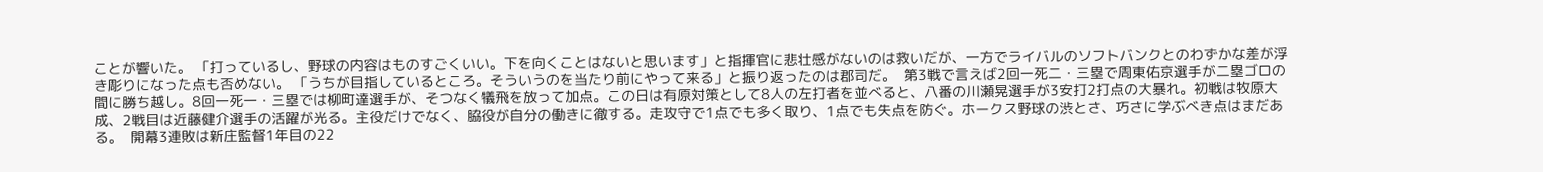ことが響いた。 「打っているし、野球の内容はものすごくいい。下を向くことはないと思います」と指揮官に悲壮感がないのは救いだが、一方でライバルのソフトバンクとのわずかな差が浮き彫りになった点も否めない。 「うちが目指しているところ。そういうのを当たり前にやって来る」と振り返ったのは郡司だ。  第3戦で言えば2回一死二・三塁で周東佑京選手が二塁ゴロの間に勝ち越し。8回一死一・三塁では柳町達選手が、そつなく犠飛を放って加点。この日は有原対策として8人の左打者を並べると、八番の川瀬晃選手が3安打2打点の大暴れ。初戦は牧原大成、2戦目は近藤健介選手の活躍が光る。主役だけでなく、脇役が自分の働きに徹する。走攻守で1点でも多く取り、1点でも失点を防ぐ。ホークス野球の渋とさ、巧さに学ぶべき点はまだある。  開幕3連敗は新庄監督1年目の22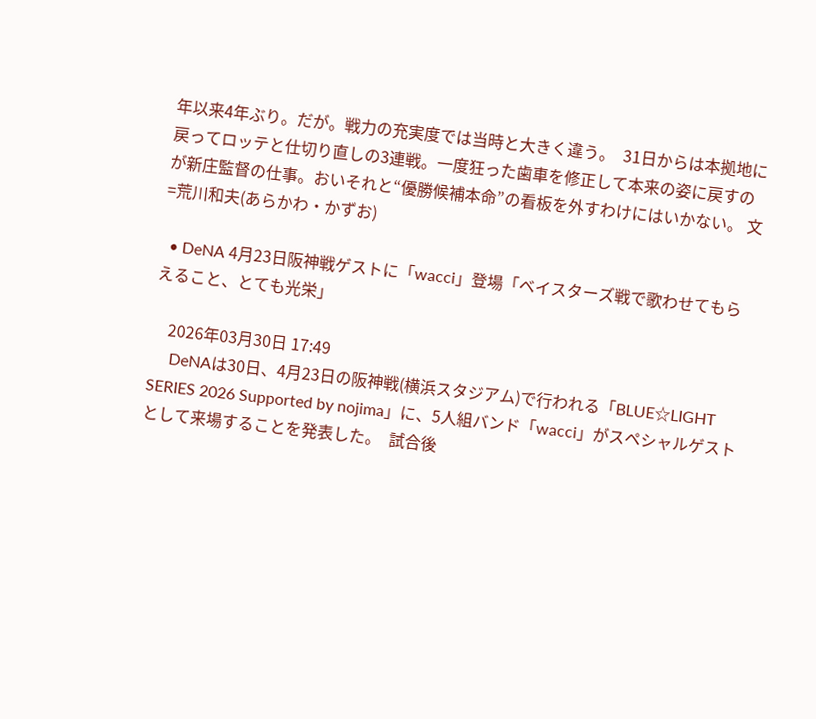年以来4年ぶり。だが。戦力の充実度では当時と大きく違う。  31日からは本拠地に戻ってロッテと仕切り直しの3連戦。一度狂った歯車を修正して本来の姿に戻すのが新庄監督の仕事。おいそれと“優勝候補本命”の看板を外すわけにはいかない。 文=荒川和夫(あらかわ・かずお)

  • DeNA 4月23日阪神戦ゲストに「wacci」登場「ベイスターズ戦で歌わせてもらえること、とても光栄」

    2026年03月30日 17:49
     DeNAは30日、4月23日の阪神戦(横浜スタジアム)で行われる「BLUE☆LIGHT SERIES 2026 Supported by nojima」に、5人組バンド「wacci」がスペシャルゲストとして来場することを発表した。  試合後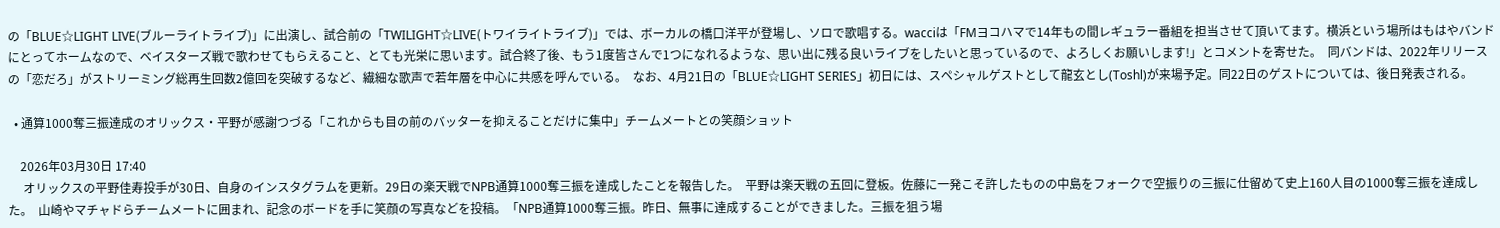の「BLUE☆LIGHT LIVE(ブルーライトライブ)」に出演し、試合前の「TWILIGHT☆LIVE(トワイライトライブ)」では、ボーカルの橋口洋平が登場し、ソロで歌唱する。wacciは「FMヨコハマで14年もの間レギュラー番組を担当させて頂いてます。横浜という場所はもはやバンドにとってホームなので、ベイスターズ戦で歌わせてもらえること、とても光栄に思います。試合終了後、もう1度皆さんで1つになれるような、思い出に残る良いライブをしたいと思っているので、よろしくお願いします!」とコメントを寄せた。  同バンドは、2022年リリースの「恋だろ」がストリーミング総再生回数2億回を突破するなど、繊細な歌声で若年層を中心に共感を呼んでいる。  なお、4月21日の「BLUE☆LIGHT SERIES」初日には、スペシャルゲストとして龍玄とし(Toshl)が来場予定。同22日のゲストについては、後日発表される。

  • 通算1000奪三振達成のオリックス・平野が感謝つづる「これからも目の前のバッターを抑えることだけに集中」チームメートとの笑顔ショット

    2026年03月30日 17:40
     オリックスの平野佳寿投手が30日、自身のインスタグラムを更新。29日の楽天戦でNPB通算1000奪三振を達成したことを報告した。  平野は楽天戦の五回に登板。佐藤に一発こそ許したものの中島をフォークで空振りの三振に仕留めて史上160人目の1000奪三振を達成した。  山崎やマチャドらチームメートに囲まれ、記念のボードを手に笑顔の写真などを投稿。「NPB通算1000奪三振。昨日、無事に達成することができました。三振を狙う場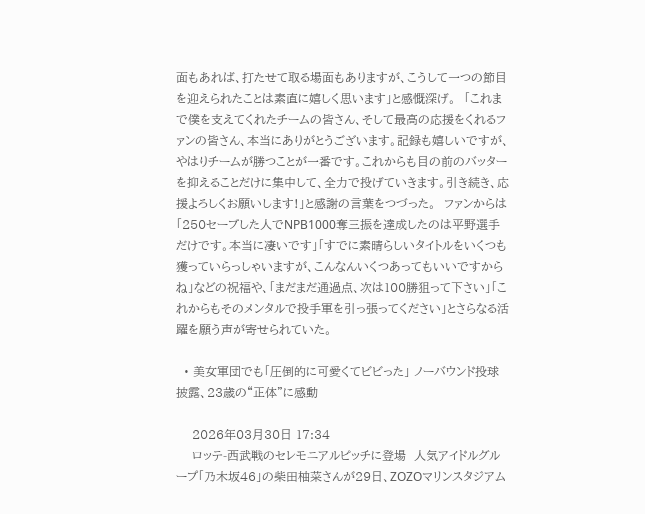面もあれば、打たせて取る場面もありますが、こうして一つの節目を迎えられたことは素直に嬉しく思います」と感慨深げ。  「これまで僕を支えてくれたチームの皆さん、そして最高の応援をくれるファンの皆さん、本当にありがとうございます。記録も嬉しいですが、やはりチームが勝つことが一番です。これからも目の前のバッターを抑えることだけに集中して、全力で投げていきます。引き続き、応援よろしくお願いします!」と感謝の言葉をつづった。  ファンからは「250セーブした人でNPB1000奪三振を達成したのは平野選手だけです。本当に凄いです」「すでに素晴らしいタイトルをいくつも獲っていらっしゃいますが、こんなんいくつあってもいいですからね」などの祝福や、「まだまだ通過点、次は100勝狙って下さい」「これからもそのメンタルで投手軍を引っ張ってください」とさらなる活躍を願う声が寄せられていた。

  • 美女軍団でも「圧倒的に可愛くてビビった」 ノーバウンド投球披露、23歳の“正体”に感動

    2026年03月30日 17:34
    ロッテ-西武戦のセレモニアルピッチに登場  人気アイドルグループ「乃木坂46」の柴田柚菜さんが29日、ZOZOマリンスタジアム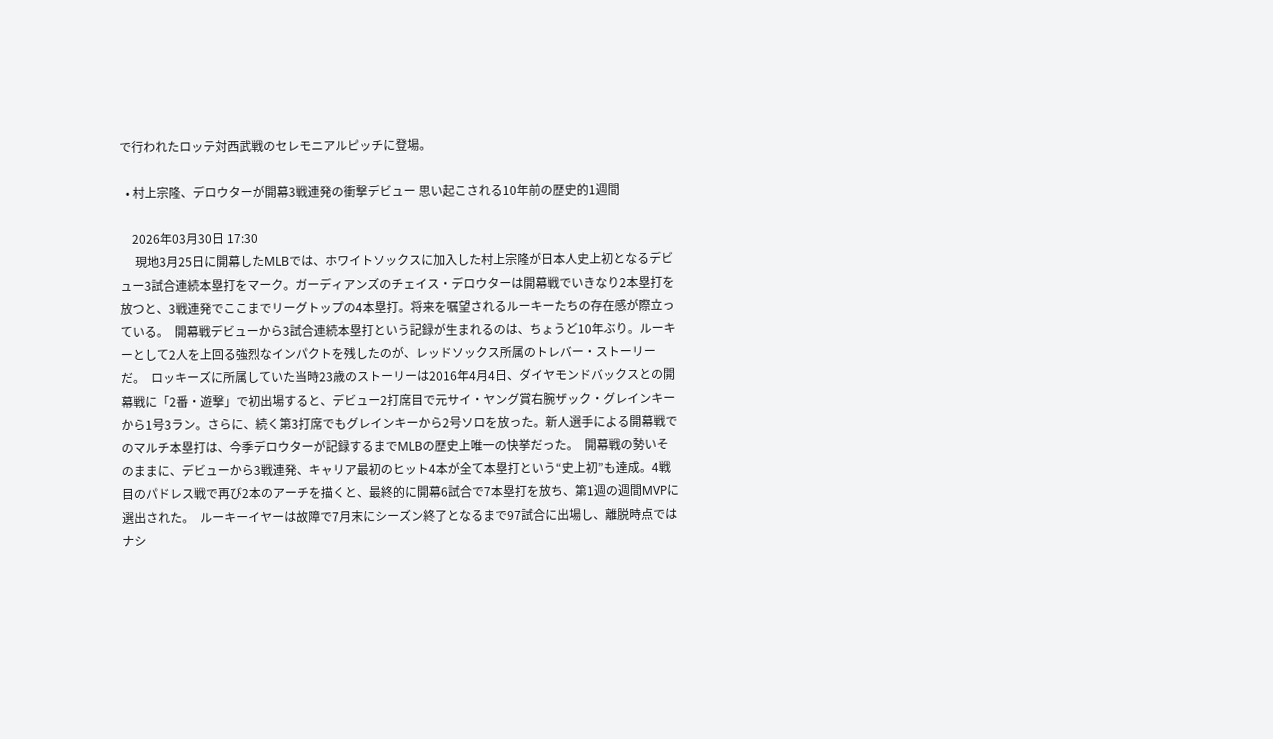で行われたロッテ対西武戦のセレモニアルピッチに登場。

  • 村上宗隆、デロウターが開幕3戦連発の衝撃デビュー 思い起こされる10年前の歴史的1週間

    2026年03月30日 17:30
     現地3月25日に開幕したMLBでは、ホワイトソックスに加入した村上宗隆が日本人史上初となるデビュー3試合連続本塁打をマーク。ガーディアンズのチェイス・デロウターは開幕戦でいきなり2本塁打を放つと、3戦連発でここまでリーグトップの4本塁打。将来を嘱望されるルーキーたちの存在感が際立っている。  開幕戦デビューから3試合連続本塁打という記録が生まれるのは、ちょうど10年ぶり。ルーキーとして2人を上回る強烈なインパクトを残したのが、レッドソックス所属のトレバー・ストーリーだ。  ロッキーズに所属していた当時23歳のストーリーは2016年4月4日、ダイヤモンドバックスとの開幕戦に「2番・遊撃」で初出場すると、デビュー2打席目で元サイ・ヤング賞右腕ザック・グレインキーから1号3ラン。さらに、続く第3打席でもグレインキーから2号ソロを放った。新人選手による開幕戦でのマルチ本塁打は、今季デロウターが記録するまでMLBの歴史上唯一の快挙だった。  開幕戦の勢いそのままに、デビューから3戦連発、キャリア最初のヒット4本が全て本塁打という“史上初”も達成。4戦目のパドレス戦で再び2本のアーチを描くと、最終的に開幕6試合で7本塁打を放ち、第1週の週間MVPに選出された。  ルーキーイヤーは故障で7月末にシーズン終了となるまで97試合に出場し、離脱時点ではナシ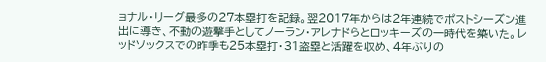ョナル・リーグ最多の27本塁打を記録。翌2017年からは2年連続でポストシーズン進出に導き、不動の遊撃手としてノーラン・アレナドらとロッキーズの一時代を築いた。レッドソックスでの昨季も25本塁打・31盗塁と活躍を収め、4年ぶりの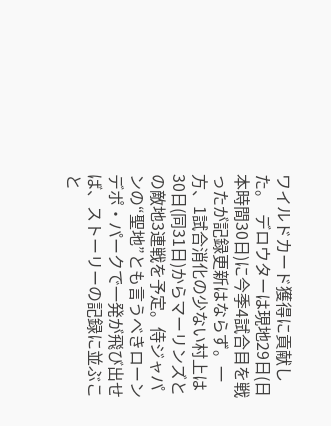ワイルドカード獲得に貢献した。  デロウターは現地29日(日本時間30日)に今季4試合目を戦ったが記録更新はならず。一方、1試合消化の少ない村上は30日(同31日)からマーリンズとの敵地3連戦を予定。侍ジャパンの“聖地”とも言うべきローンデポ・パークで一発が飛び出せば、ストーリーの記録に並ぶこと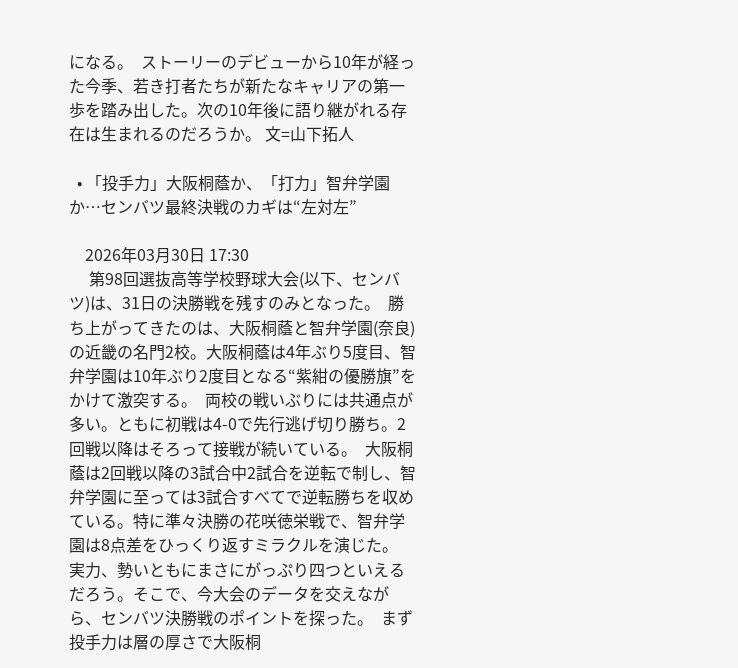になる。  ストーリーのデビューから10年が経った今季、若き打者たちが新たなキャリアの第一歩を踏み出した。次の10年後に語り継がれる存在は生まれるのだろうか。 文=山下拓人

  • 「投手力」大阪桐蔭か、「打力」智弁学園か…センバツ最終決戦のカギは“左対左”

    2026年03月30日 17:30
     第98回選抜高等学校野球大会(以下、センバツ)は、31日の決勝戦を残すのみとなった。  勝ち上がってきたのは、大阪桐蔭と智弁学園(奈良)の近畿の名門2校。大阪桐蔭は4年ぶり5度目、智弁学園は10年ぶり2度目となる“紫紺の優勝旗”をかけて激突する。  両校の戦いぶりには共通点が多い。ともに初戦は4-0で先行逃げ切り勝ち。2回戦以降はそろって接戦が続いている。  大阪桐蔭は2回戦以降の3試合中2試合を逆転で制し、智弁学園に至っては3試合すべてで逆転勝ちを収めている。特に準々決勝の花咲徳栄戦で、智弁学園は8点差をひっくり返すミラクルを演じた。  実力、勢いともにまさにがっぷり四つといえるだろう。そこで、今大会のデータを交えながら、センバツ決勝戦のポイントを探った。  まず投手力は層の厚さで大阪桐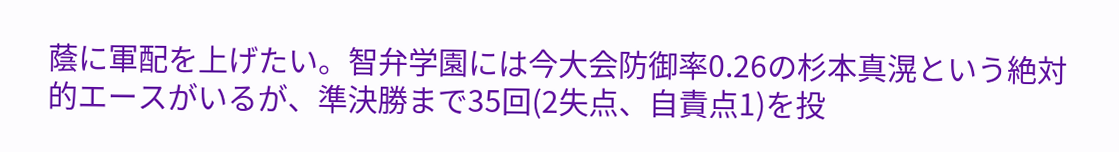蔭に軍配を上げたい。智弁学園には今大会防御率0.26の杉本真滉という絶対的エースがいるが、準決勝まで35回(2失点、自責点1)を投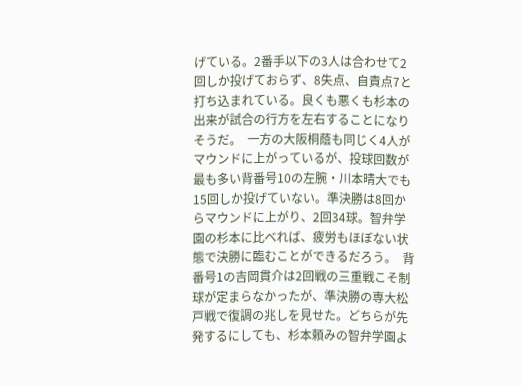げている。2番手以下の3人は合わせて2回しか投げておらず、8失点、自責点7と打ち込まれている。良くも悪くも杉本の出来が試合の行方を左右することになりそうだ。  一方の大阪桐蔭も同じく4人がマウンドに上がっているが、投球回数が最も多い背番号10の左腕・川本晴大でも15回しか投げていない。準決勝は8回からマウンドに上がり、2回34球。智弁学園の杉本に比べれば、疲労もほぼない状態で決勝に臨むことができるだろう。  背番号1の吉岡貫介は2回戦の三重戦こそ制球が定まらなかったが、準決勝の専大松戸戦で復調の兆しを見せた。どちらが先発するにしても、杉本頼みの智弁学園よ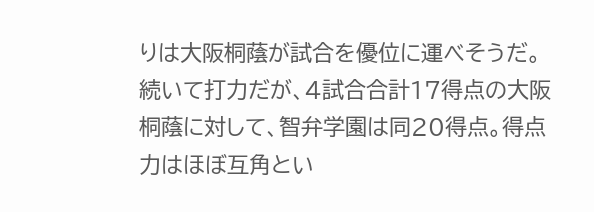りは大阪桐蔭が試合を優位に運べそうだ。  続いて打力だが、4試合合計17得点の大阪桐蔭に対して、智弁学園は同20得点。得点力はほぼ互角とい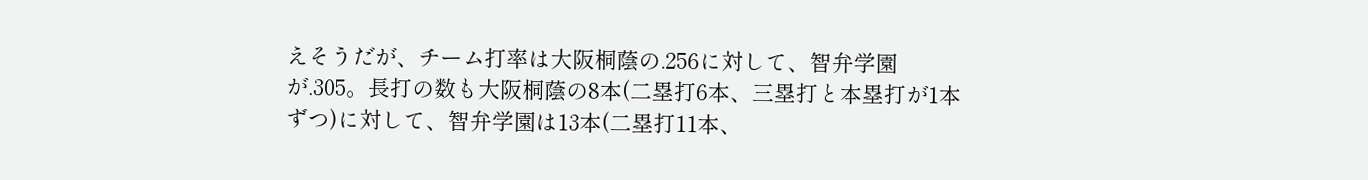えそうだが、チーム打率は大阪桐蔭の.256に対して、智弁学園が.305。長打の数も大阪桐蔭の8本(二塁打6本、三塁打と本塁打が1本ずつ)に対して、智弁学園は13本(二塁打11本、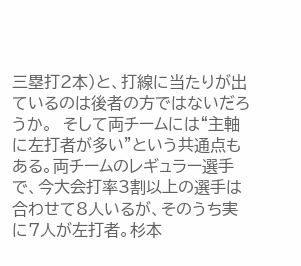三塁打2本)と、打線に当たりが出ているのは後者の方ではないだろうか。  そして両チームには“主軸に左打者が多い”という共通点もある。両チームのレギュラー選手で、今大会打率3割以上の選手は合わせて8人いるが、そのうち実に7人が左打者。杉本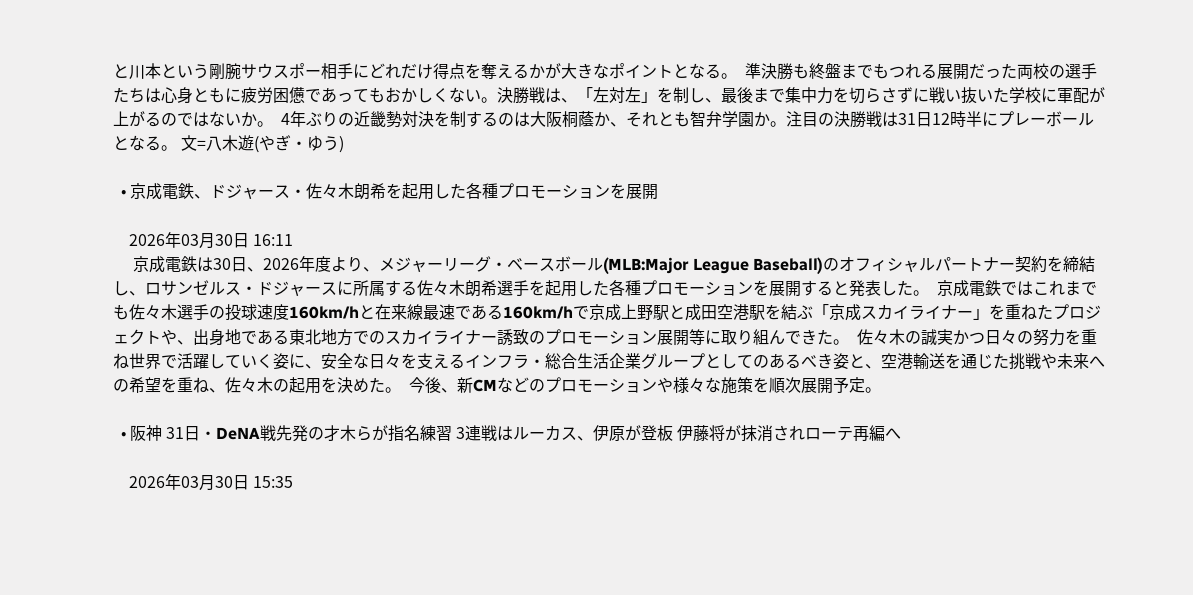と川本という剛腕サウスポー相手にどれだけ得点を奪えるかが大きなポイントとなる。  準決勝も終盤までもつれる展開だった両校の選手たちは心身ともに疲労困憊であってもおかしくない。決勝戦は、「左対左」を制し、最後まで集中力を切らさずに戦い抜いた学校に軍配が上がるのではないか。  4年ぶりの近畿勢対決を制するのは大阪桐蔭か、それとも智弁学園か。注目の決勝戦は31日12時半にプレーボールとなる。 文=八木遊(やぎ・ゆう)

  • 京成電鉄、ドジャース・佐々木朗希を起用した各種プロモーションを展開

    2026年03月30日 16:11
     京成電鉄は30日、2026年度より、メジャーリーグ・ベースボール(MLB:Major League Baseball)のオフィシャルパートナー契約を締結し、ロサンゼルス・ドジャースに所属する佐々木朗希選手を起用した各種プロモーションを展開すると発表した。  京成電鉄ではこれまでも佐々木選手の投球速度160km/hと在来線最速である160km/hで京成上野駅と成田空港駅を結ぶ「京成スカイライナー」を重ねたプロジェクトや、出身地である東北地方でのスカイライナー誘致のプロモーション展開等に取り組んできた。  佐々木の誠実かつ日々の努力を重ね世界で活躍していく姿に、安全な日々を支えるインフラ・総合生活企業グループとしてのあるべき姿と、空港輸送を通じた挑戦や未来への希望を重ね、佐々木の起用を決めた。  今後、新CMなどのプロモーションや様々な施策を順次展開予定。

  • 阪神 31日・DeNA戦先発の才木らが指名練習 3連戦はルーカス、伊原が登板 伊藤将が抹消されローテ再編へ

    2026年03月30日 15:35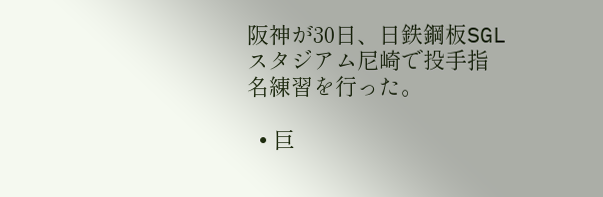阪神が30日、日鉄鋼板SGLスタジアム尼崎で投手指名練習を行った。

  • 巨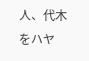人、代木をハヤ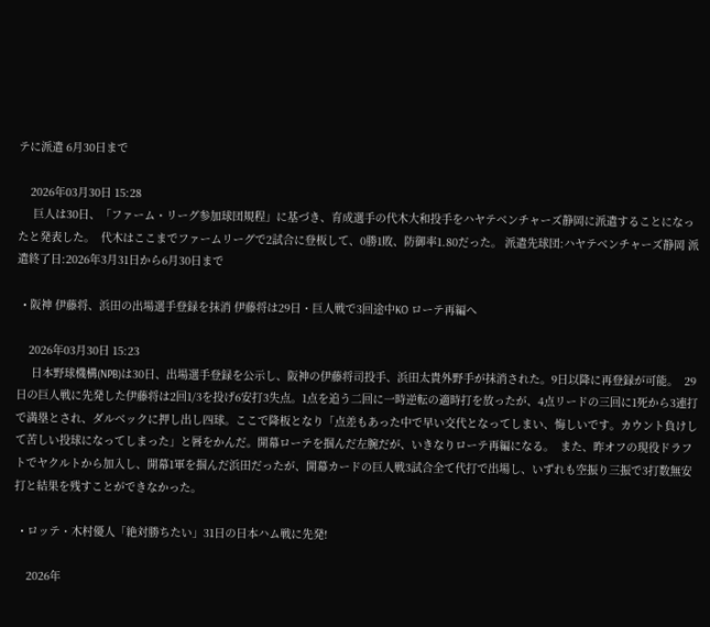テに派遣 6月30日まで

    2026年03月30日 15:28
     巨人は30日、「ファーム・リーグ参加球団規程」に基づき、育成選手の代木大和投手をハヤテベンチャーズ静岡に派遣することになったと発表した。  代木はここまでファームリーグで2試合に登板して、0勝1敗、防御率1.80だった。 派遣先球団:ハヤテベンチャーズ静岡 派遣終了日:2026年3月31日から6月30日まで

  • 阪神 伊藤将、浜田の出場選手登録を抹消 伊藤将は29日・巨人戦で3回途中KO ローテ再編へ

    2026年03月30日 15:23
     日本野球機構(NPB)は30日、出場選手登録を公示し、阪神の伊藤将司投手、浜田太貴外野手が抹消された。9日以降に再登録が可能。  29日の巨人戦に先発した伊藤将は2回1/3を投げ6安打3失点。1点を追う二回に一時逆転の適時打を放ったが、4点リードの三回に1死から3連打で満塁とされ、ダルベックに押し出し四球。ここで降板となり「点差もあった中で早い交代となってしまい、悔しいです。カウント負けして苦しい投球になってしまった」と唇をかんだ。開幕ローテを掴んだ左腕だが、いきなりローテ再編になる。  また、昨オフの現役ドラフトでヤクルトから加入し、開幕1軍を掴んだ浜田だったが、開幕カードの巨人戦3試合全て代打で出場し、いずれも空振り三振で3打数無安打と結果を残すことができなかった。

  • ロッテ・木村優人「絶対勝ちたい」31日の日本ハム戦に先発!

    2026年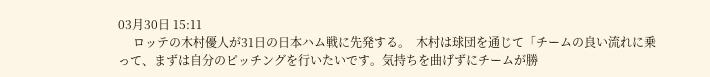03月30日 15:11
     ロッテの木村優人が31日の日本ハム戦に先発する。  木村は球団を通じて「チームの良い流れに乗って、まずは自分のピッチングを行いたいです。気持ちを曲げずにチームが勝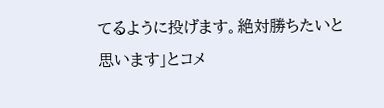てるように投げます。絶対勝ちたいと思います」とコメ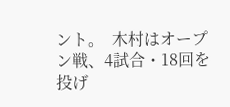ント。  木村はオープン戦、4試合・18回を投げ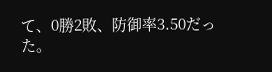て、0勝2敗、防御率3.50だった。